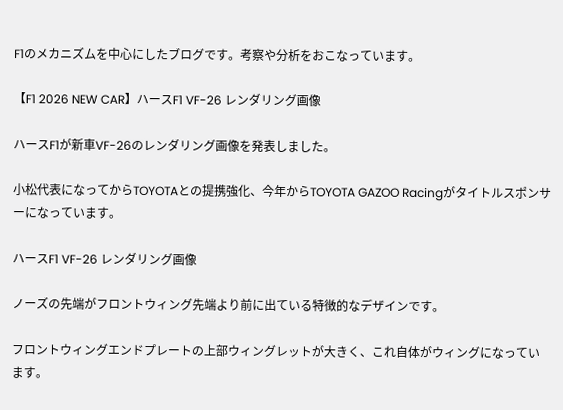F1のメカニズムを中心にしたブログです。考察や分析をおこなっています。

【F1 2026 NEW CAR】ハースF1 VF-26 レンダリング画像

ハースF1が新車VF-26のレンダリング画像を発表しました。

小松代表になってからTOYOTAとの提携強化、今年からTOYOTA GAZOO Racingがタイトルスポンサーになっています。

ハースF1 VF-26 レンダリング画像

ノーズの先端がフロントウィング先端より前に出ている特徴的なデザインです。

フロントウィングエンドプレートの上部ウィングレットが大きく、これ自体がウィングになっています。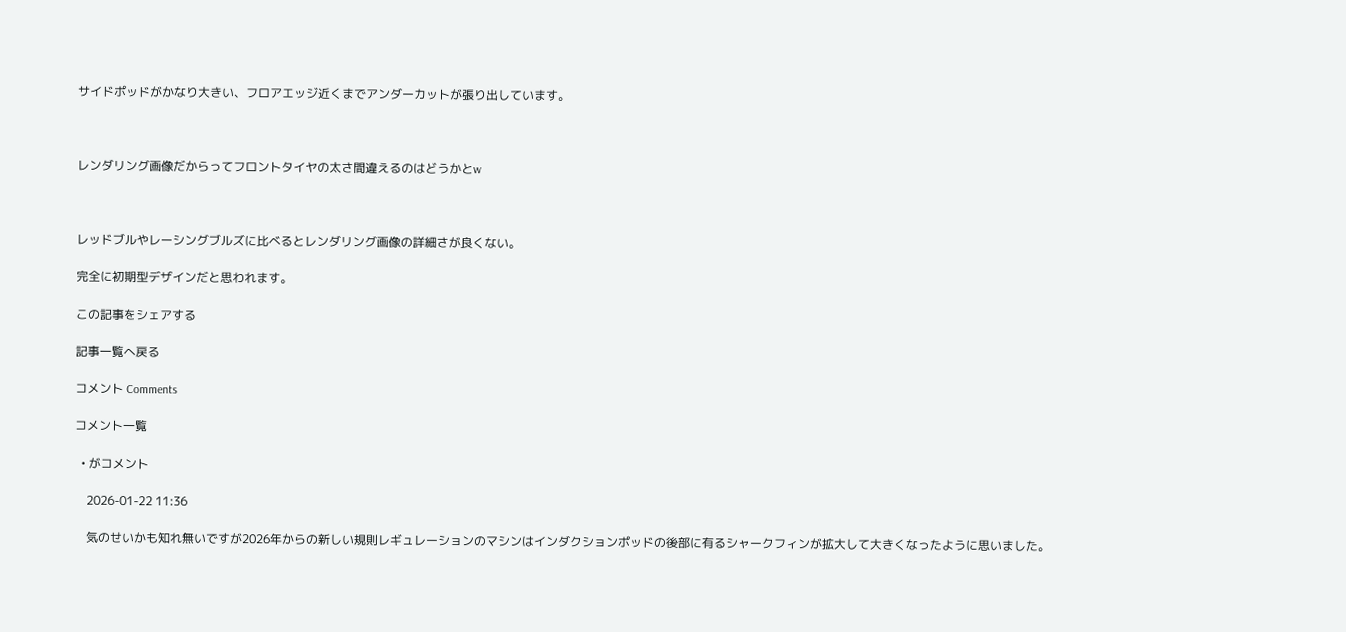サイドポッドがかなり大きい、フロアエッジ近くまでアンダーカットが張り出しています。



レンダリング画像だからってフロントタイヤの太さ間違えるのはどうかとw



レッドブルやレーシングブルズに比べるとレンダリング画像の詳細さが良くない。

完全に初期型デザインだと思われます。

この記事をシェアする

記事一覧へ戻る

コメント Comments

コメント一覧

  • がコメント

    2026-01-22 11:36

    気のせいかも知れ無いですが2026年からの新しい規則レギュレーションのマシンはインダクションポッドの後部に有るシャークフィンが拡大して大きくなったように思いました。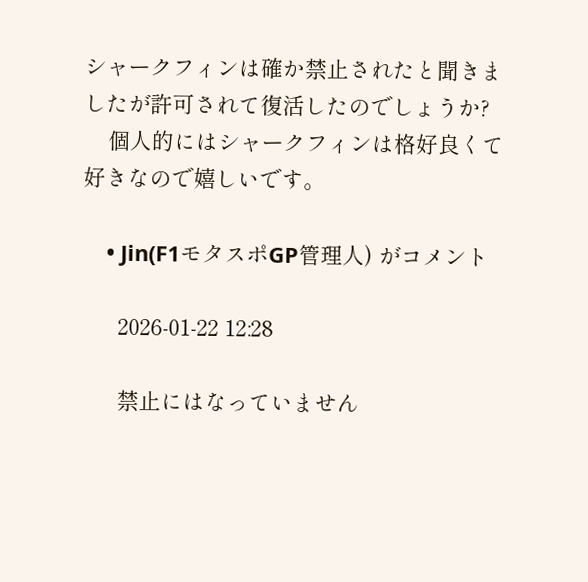シャークフィンは確か禁止されたと聞きましたが許可されて復活したのでしょうか?
    個人的にはシャークフィンは格好良くて好きなので嬉しいです。

    • Jin(F1モタスポGP管理人) がコメント

      2026-01-22 12:28

      禁止にはなっていません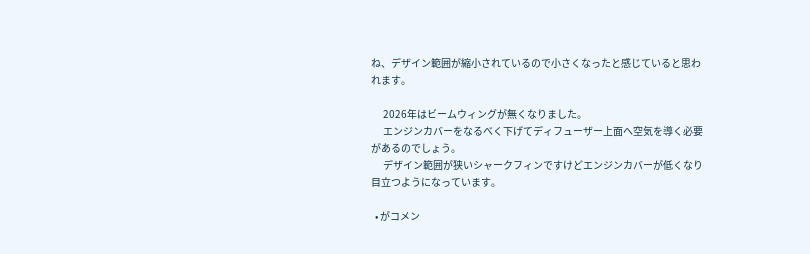ね、デザイン範囲が縮小されているので小さくなったと感じていると思われます。

      2026年はビームウィングが無くなりました。
      エンジンカバーをなるべく下げてディフューザー上面へ空気を導く必要があるのでしょう。
      デザイン範囲が狭いシャークフィンですけどエンジンカバーが低くなり目立つようになっています。

  • がコメン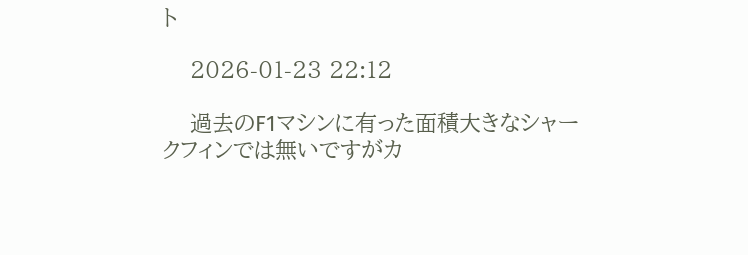ト

    2026-01-23 22:12

    過去のF1マシンに有った面積大きなシャークフィンでは無いですがカ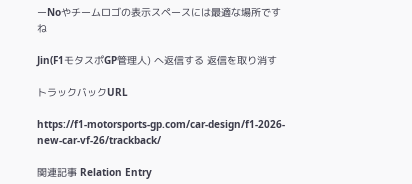ーNoやチームロゴの表示スペースには最適な場所ですね

Jin(F1モタスポGP管理人) へ返信する 返信を取り消す

トラックバックURL

https://f1-motorsports-gp.com/car-design/f1-2026-new-car-vf-26/trackback/

関連記事 Relation Entry